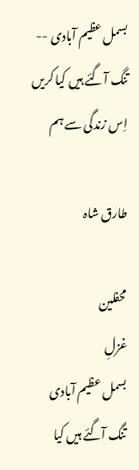بسمل عظیم آبادی -- تنگ آگئے ہیں کیا کریں اِس زندگی سے ہم

طارق شاہ

محفلین
غزلِ
بسمل عظیم آبادی
تنگ آگئے ہیں کیا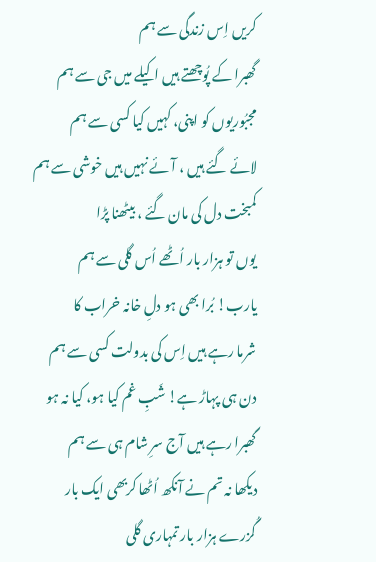کریں اِس زندگی سے ہم
گھبرا کے پُوچھتے ہیں اکیلے میں جی سے ہم
مجبُوریوں کو اپنی، کہیں کیا کسی سے ہم
لائے گئے ہیں ، آئے نہیں ہیں خوشی سے ہم
کمبخت دل کی مان گئے ، بیٹھنا پڑا
یوں تو ہزار بار اُٹھے اُس گلی سے ہم
یارب! بُرا بھی ہو دلِ خانہ خراب کا
شرما رہے ہیں اِس کی بدولت کسی سے ہم
دن ہی پہاڑ ہے! شَبِ غم کیا ہو، کیا نہ ہو
گھبرا رہے ہیں آج سرِ شام ہی سے ہم
دیکھا نہ تم نے آنکھ اُٹھا کربھی ایک بار
گُزرے ہزار بار تمہاری گلی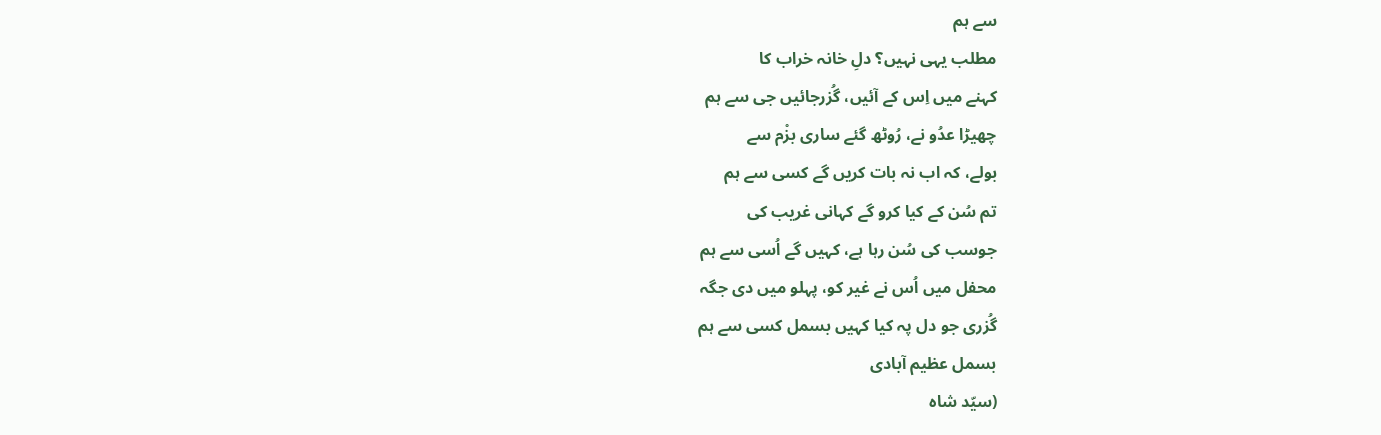سے ہم
مطلب یہی نہیں؟ دلِ خانہ خراب کا
کہنے میں اِس کے آئیں، گُزرجائیں جی سے ہم
چھیڑا عدُو نے، رُوٹھ گئے ساری بزْم سے
بولے، کہ اب نہ بات کریں گے کسی سے ہم
تم سُن کے کیا کرو گے کہانی غریب کی
جوسب کی سُن رہا ہے، کہیں گے اُسی سے ہم
محفل میں اُس نے غیر کو، پہلو میں دی جگہ
گُزری جو دل پہ کیا کہیں بسمل کسی سے ہم
بسمل عظیم آبادی
(سیّد شاہ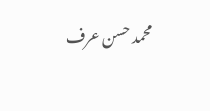محمد حسن عرف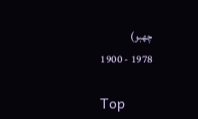چھبو)
1978 - 1900

Top